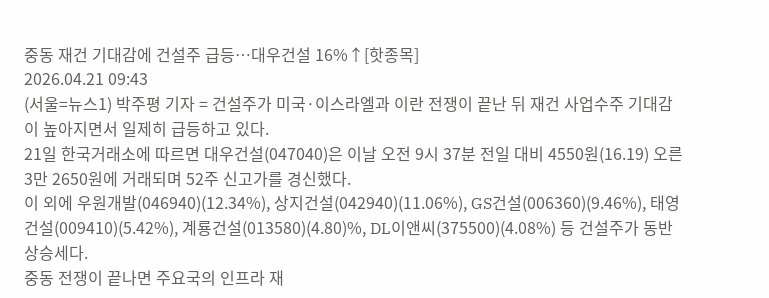중동 재건 기대감에 건설주 급등…대우건설 16%↑[핫종목]
2026.04.21 09:43
(서울=뉴스1) 박주평 기자 = 건설주가 미국·이스라엘과 이란 전쟁이 끝난 뒤 재건 사업수주 기대감이 높아지면서 일제히 급등하고 있다.
21일 한국거래소에 따르면 대우건설(047040)은 이날 오전 9시 37분 전일 대비 4550원(16.19) 오른 3만 2650원에 거래되며 52주 신고가를 경신했다.
이 외에 우원개발(046940)(12.34%), 상지건설(042940)(11.06%), GS건설(006360)(9.46%), 태영건설(009410)(5.42%), 계룡건설(013580)(4.80)%, DL이앤씨(375500)(4.08%) 등 건설주가 동반 상승세다.
중동 전쟁이 끝나면 주요국의 인프라 재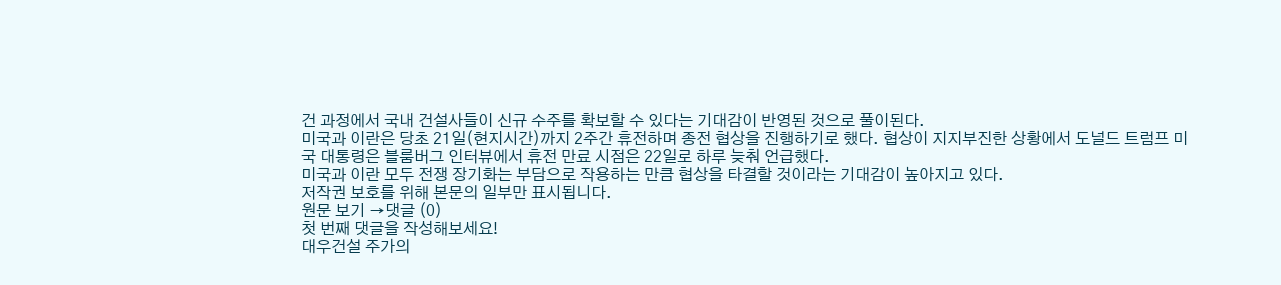건 과정에서 국내 건설사들이 신규 수주를 확보할 수 있다는 기대감이 반영된 것으로 풀이된다.
미국과 이란은 당초 21일(현지시간)까지 2주간 휴전하며 종전 협상을 진행하기로 했다. 협상이 지지부진한 상황에서 도널드 트럼프 미국 대통령은 블룸버그 인터뷰에서 휴전 만료 시점은 22일로 하루 늦춰 언급했다.
미국과 이란 모두 전쟁 장기화는 부담으로 작용하는 만큼 협상을 타결할 것이라는 기대감이 높아지고 있다.
저작권 보호를 위해 본문의 일부만 표시됩니다.
원문 보기 →댓글 (0)
첫 번째 댓글을 작성해보세요!
대우건설 주가의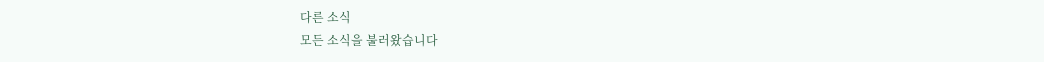다른 소식
모든 소식을 불러왔습니다